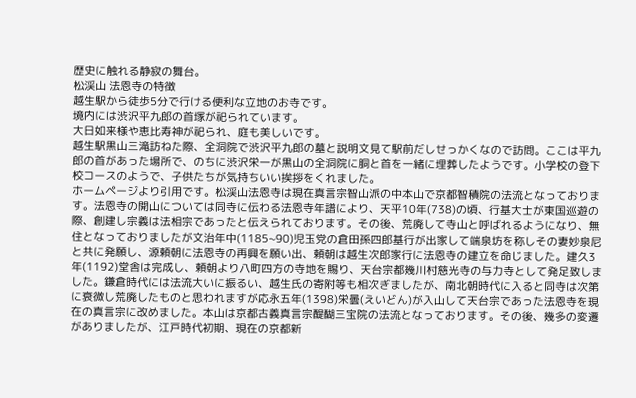歴史に触れる静寂の舞台。
松渓山 法恩寺の特徴
越生駅から徒歩5分で行ける便利な立地のお寺です。
境内には渋沢平九郎の首塚が祀られています。
大日如来様や恵比寿神が祀られ、庭も美しいです。
越生駅黒山三滝訪ねた際、全洞院で渋沢平九郎の墓と説明文見て駅前だしせっかくなので訪問。ここは平九郎の首があった場所で、のちに渋沢栄一が黒山の全洞院に胴と首を一緒に埋葬したようです。小学校の登下校コースのようで、子供たちが気持ちいい挨拶をくれました。
ホームページより引用です。松渓山法恩寺は現在真言宗智山派の中本山で京都智積院の法流となっております。法恩寺の開山については同寺に伝わる法恩寺年譜により、天平10年(738)の頃、行基大士が東国巡遊の際、創建し宗義は法相宗であったと伝えられております。その後、荒廃して寺山と呼ばれるようになり、無住となっておりましたが文治年中(1185~90)児玉党の倉田孫四郎基行が出家して端泉坊を称しその妻妙泉尼と共に発願し、源頼朝に法恩寺の再興を願い出、頼朝は越生次郎家行に法恩寺の建立を命じました。建久3年(1192)堂舎は完成し、頼朝より八町四方の寺地を賜り、天台宗都幾川村慈光寺の与力寺として発足致しました。鎌倉時代には法流大いに振るい、越生氏の寄附等も相次ぎましたが、南北朝時代に入ると同寺は次第に衰微し荒廃したものと思われますが応永五年(1398)栄曇(えいどん)が入山して天台宗であった法恩寺を現在の真言宗に改めました。本山は京都古義真言宗醍醐三宝院の法流となっております。その後、幾多の変遷がありましたが、江戸時代初期、現在の京都新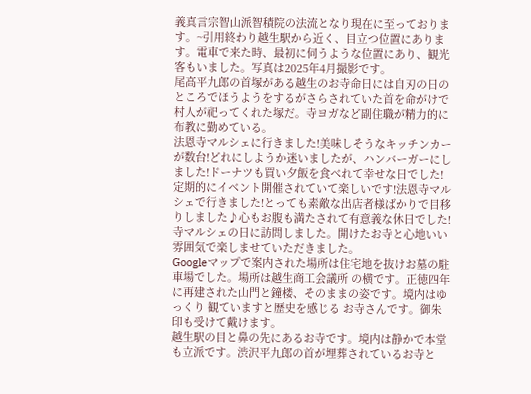義真言宗智山派智積院の法流となり現在に至っております。~引用終わり越生駅から近く、目立つ位置にあります。電車で来た時、最初に伺うような位置にあり、観光客もいました。写真は2025年4月撮影です。
尾高平九郎の首塚がある越生のお寺命日には自刃の日のところでほうようをするがさらされていた首を命がけで村人が祀ってくれた塚だ。寺ヨガなど副住職が精力的に布教に勤めている。
法恩寺マルシェに行きました!美味しそうなキッチンカーが数台!どれにしようか迷いましたが、ハンバーガーにしました!ドーナツも買い夕飯を食べれて幸せな日でした!定期的にイベント開催されていて楽しいです!法恩寺マルシェで行きました!とっても素敵な出店者様ばかりで目移りしました♪心もお腹も満たされて有意義な休日でした!
寺マルシェの日に訪問しました。開けたお寺と心地いい雰囲気で楽しませていただきました。
Googleマップで案内された場所は住宅地を抜けお墓の駐車場でした。場所は越生商工会議所 の横です。正徳四年に再建された山門と鐘楼、そのままの姿です。境内はゆっくり 観ていますと歴史を感じる お寺さんです。御朱印も受けて戴けます。
越生駅の目と鼻の先にあるお寺です。境内は静かで本堂も立派です。渋沢平九郎の首が埋葬されているお寺と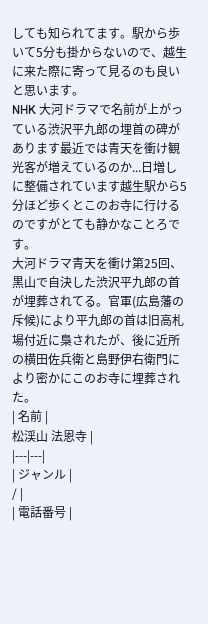しても知られてます。駅から歩いて5分も掛からないので、越生に来た際に寄って見るのも良いと思います。
NHK 大河ドラマで名前が上がっている渋沢平九郎の埋首の碑があります最近では青天を衝け観光客が増えているのか...日増しに整備されています越生駅から5分ほど歩くとこのお寺に行けるのですがとても静かなことろです。
大河ドラマ青天を衝け第25回、黒山で自決した渋沢平九郎の首が埋葬されてる。官軍(広島藩の斥候)により平九郎の首は旧高札場付近に梟されたが、後に近所の横田佐兵衛と島野伊右衛門により密かにこのお寺に埋葬された。
| 名前 |
松渓山 法恩寺 |
|---|---|
| ジャンル |
/ |
| 電話番号 |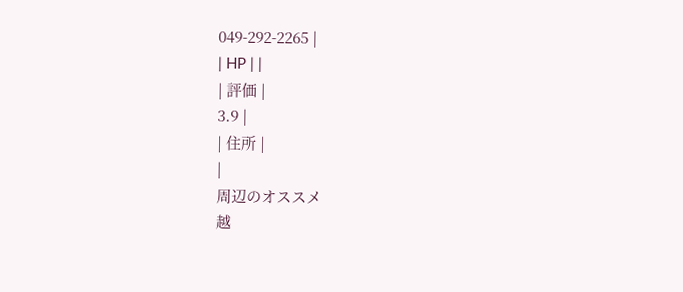049-292-2265 |
| HP | |
| 評価 |
3.9 |
| 住所 |
|
周辺のオススメ
越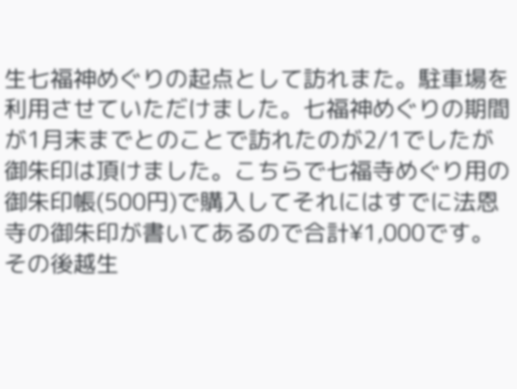生七福神めぐりの起点として訪れまた。駐車場を利用させていただけました。七福神めぐりの期間が1月末までとのことで訪れたのが2/1でしたが御朱印は頂けました。こちらで七福寺めぐり用の御朱印帳(500円)で購入してそれにはすでに法恩寺の御朱印が書いてあるので合計¥1,000です。その後越生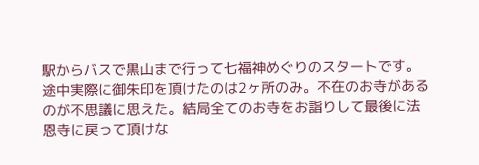駅からバスで黒山まで行って七福神めぐりのスタートです。途中実際に御朱印を頂けたのは2ヶ所のみ。不在のお寺があるのが不思議に思えた。結局全てのお寺をお詣りして最後に法恩寺に戻って頂けな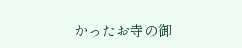かったお寺の御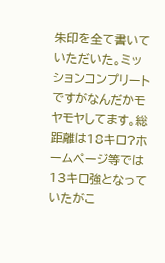朱印を全て書いていただいた。ミッションコンプリートですがなんだかモヤモヤしてます。総距離は18キロ?ホームページ等では13キロ強となっていたがこ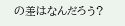の差はなんだろう?